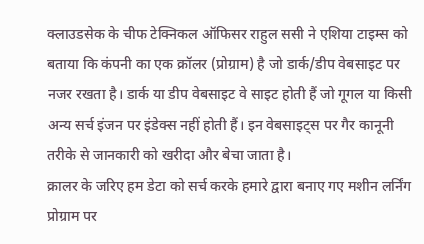क्लाउडसेक के चीफ टेक्निकल ऑफिसर राहुल ससी ने एशिया टाइम्स को बताया कि कंपनी का एक क्रॉलर (प्रोग्राम) है जो डार्क/डीप वेबसाइट पर नजर रखता है। डार्क या डीप वेबसाइट वे साइट होती हैं जो गूगल या किसी अन्य सर्च इंजन पर इंडेक्स नहीं होती हैं। इन वेबसाइट्स पर गैर कानूनी तरीके से जानकारी को खरीदा और बेचा जाता है।
क्रालर के जरिए हम डेटा को सर्च करके हमारे द्वारा बनाए गए मशीन लर्निंग प्रोग्राम पर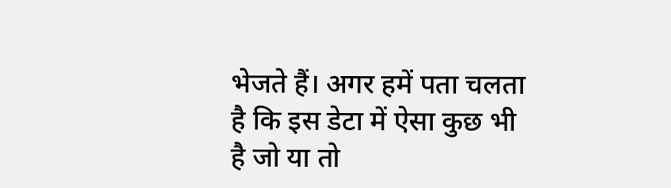भेजते हैं। अगर हमें पता चलता है कि इस डेटा में ऐसा कुछ भी है जो या तो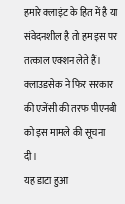हमारे क्लाइंट के हित में है या संवेदनशील है तो हम इस पर तत्काल एक्शन लेते हैं। क्लाउडसेक ने फिर सरकार की एजेंसी की तरफ पीएनबी को इस मामले की सूचना दी।
यह डाटा हुआ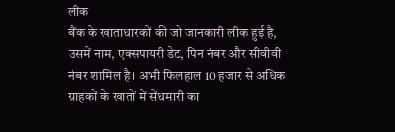लीक
बैंक के खाताधारकों की जो जानकारी लीक हुई है, उसमें नाम, एक्सपायरी डेट, पिन नंबर और सीवीवी नंबर शामिल है। अभी फिलहाल 10 हजार से अधिक ग्राहकों के खातों में सेंधमारी का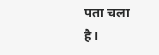पता चला है।